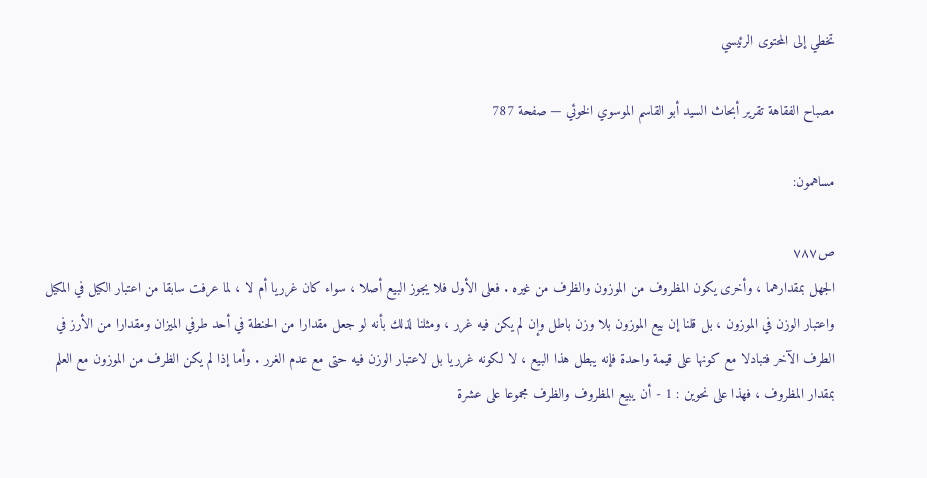تخطي إلى المحتوى الرئيسي

مصباح الفقاهة تقرير أبحاث السيد أبو القاسم الموسوي الخوئي — صفحة 787

مساهمون:

ص٧٨٧
الجهل بمقدارهما ، وأخرى يكون المظروف من الموزون والظرف من غيره . فعلى الأول فلا يجوز البيع أصلا ، سواء كان غرريا أم لا ، لما عرفت سابقا من اعتبار الكيل في المكيل واعتبار الوزن في الموزون ، بل قلنا إن بيع الموزون بلا وزن باطل وإن لم يكن فيه غرر ، ومثلنا لذلك بأنه لو جعل مقدارا من الحنطة في أحد طرفي الميزان ومقدارا من الأرز في الطرف الآخر فتبادلا مع كونها على قيمة واحدة فإنه يبطل هذا البيع ، لا لكونه غرريا بل لاعتبار الوزن فيه حتى مع عدم الغرر . وأما إذا لم يكن الظرف من الموزون مع العلم بمقدار المظروف ، فهذا على نحوين : 1 - أن يبيع المظروف والظرف مجموعا على عشرة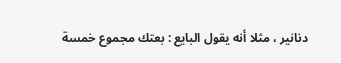دنانير ، مثلا أنه يقول البايع : بعتك مجموع خمسة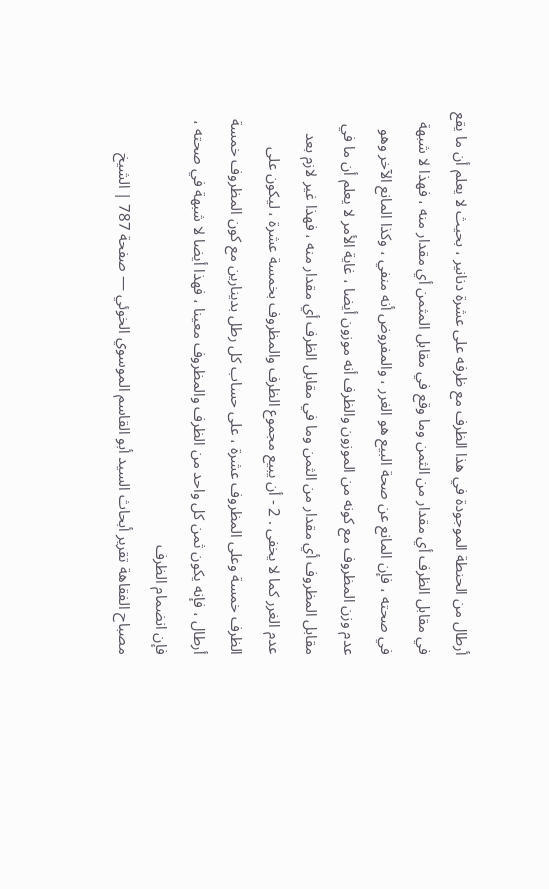أرطال من الحنطة الموجودة في هذا الظرف مع ظرفه على عشرة دنانير ، بحيث لا يعلم أن ما يقع في مقابل الظرف أي مقدار من الثمن وما وقع في مقابل المثمن أي مقدار منه ، فهذا لا شبهة في صحته ، فإن المانع عن صحة البيع هو الغرر ، والمفروض أنه منفي ، وكذا المانع الآخر وهو عدم وزن المظروف مع كونه من الموزون والظرف أنه موزون أيضا ، غاية الأمر لا يعلم أن ما في مقابل المظروف أي مقدار من الثمن وما في مقابل الظرف أي مقدار منه ، فهذا غير لازم بعد عدم الغرر كما لا يخفى . 2 - أن يبيع مجموع الظرف والمظروف بخمسة عشرة ، ليكون على الظرف خمسة وعلى المظروف عشرة ، على حساب كل رطل بدينارين مع كون المظروف خمسة أرطال ، فإنه يكون ثمن كل واحد من الظرف والمظروف معينا ، فهذا أيضا لا شبهة في صحته ، فإن انضمام الظرف
مصباح الفقاهة تقرير أبحاث السيد أبو القاسم الموسوي الخوئي — صفحة 787 | الشيخ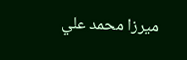ميرزا محمد علي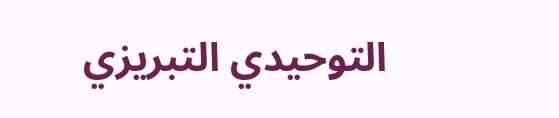التوحيدي التبريزي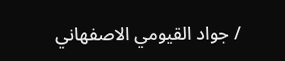/ جواد القيومي الاصفهاني